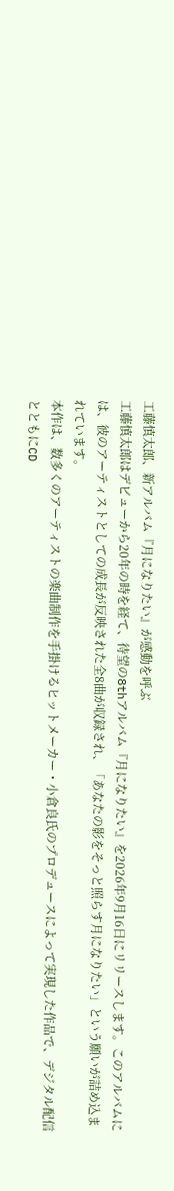工藤慎太郎、新アルバム『月になりたい』が感動を呼ぶ
工藤慎太郎はデビューから20年の時を経て、待望の8thアルバム『月になりたい』を2026年9月16日にリリースします。このアルバムには、彼のアーティストとしての成長が反映された全8曲が収録され、「あなたの影をそっと照らす月になりたい」という願いが詰め込まれています。
本作は、数多くのアーティストの楽曲制作を手掛けるヒットメーカー・小倉良氏のプロデュースによって実現した作品で、デジタル配信とともにCD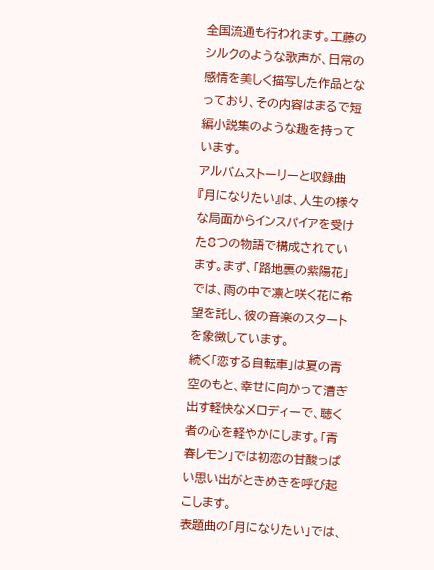全国流通も行われます。工藤のシルクのような歌声が、日常の感情を美しく描写した作品となっており、その内容はまるで短編小説集のような趣を持っています。
アルバムストーリーと収録曲
『月になりたい』は、人生の様々な局面からインスパイアを受けた8つの物語で構成されています。まず、「路地裏の紫陽花」では、雨の中で凛と咲く花に希望を託し、彼の音楽のスタートを象徴しています。
続く「恋する自転車」は夏の青空のもと、幸せに向かって漕ぎ出す軽快なメロディーで、聴く者の心を軽やかにします。「青春レモン」では初恋の甘酸っぱい思い出がときめきを呼び起こします。
表題曲の「月になりたい」では、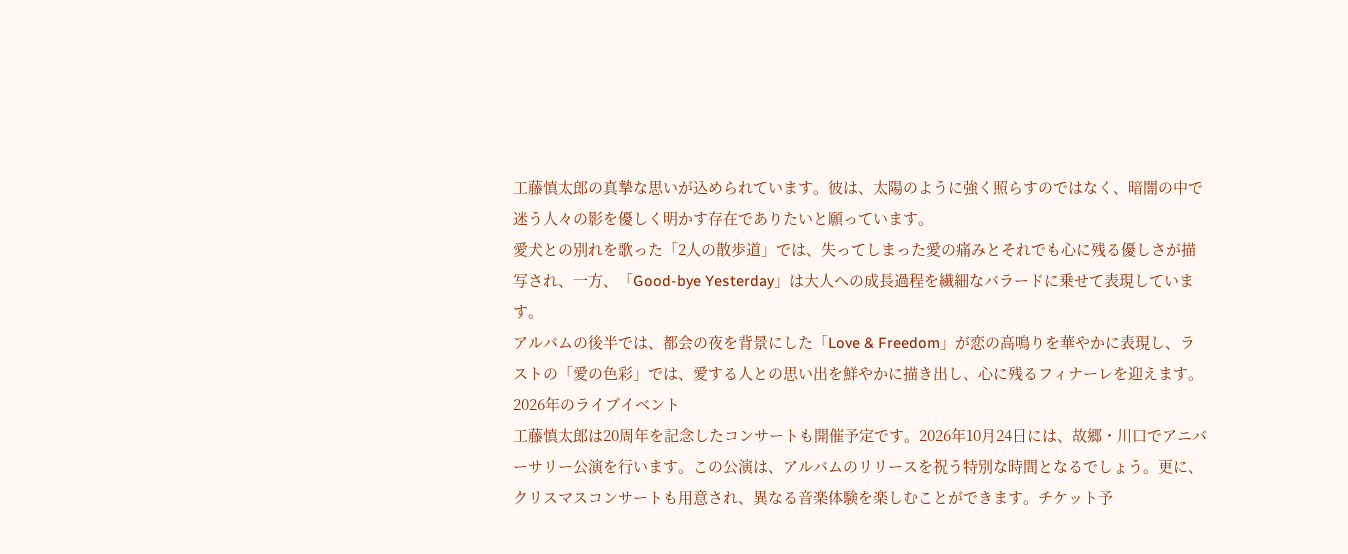工藤慎太郎の真摯な思いが込められています。彼は、太陽のように強く照らすのではなく、暗闇の中で迷う人々の影を優しく明かす存在でありたいと願っています。
愛犬との別れを歌った「2人の散歩道」では、失ってしまった愛の痛みとそれでも心に残る優しさが描写され、一方、「Good-bye Yesterday」は大人への成長過程を繊細なバラードに乗せて表現しています。
アルバムの後半では、都会の夜を背景にした「Love & Freedom」が恋の高鳴りを華やかに表現し、ラストの「愛の色彩」では、愛する人との思い出を鮮やかに描き出し、心に残るフィナーレを迎えます。
2026年のライブイベント
工藤慎太郎は20周年を記念したコンサートも開催予定です。2026年10月24日には、故郷・川口でアニバーサリー公演を行います。この公演は、アルバムのリリースを祝う特別な時間となるでしょう。更に、クリスマスコンサートも用意され、異なる音楽体験を楽しむことができます。チケット予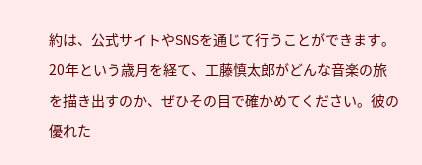約は、公式サイトやSNSを通じて行うことができます。
20年という歳月を経て、工藤慎太郎がどんな音楽の旅を描き出すのか、ぜひその目で確かめてください。彼の優れた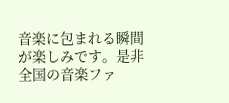音楽に包まれる瞬間が楽しみです。是非全国の音楽ファ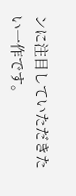ンに注目していただきたい一作です。